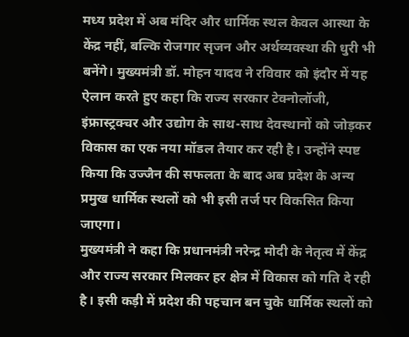मध्य प्रदेश में अब मंदिर और धार्मिक स्थल केवल आस्था के केंद्र नहीं, बल्कि रोजगार सृजन और अर्थव्यवस्था की धुरी भी बनेंगे। मुख्यमंत्री डॉ. मोहन यादव ने रविवार को इंदौर में यह ऐलान करते हुए कहा कि राज्य सरकार टेक्नोलॉजी, इंफ्रास्ट्रक्चर और उद्योग के साथ-साथ देवस्थानों को जोड़कर विकास का एक नया मॉडल तैयार कर रही है। उन्होंने स्पष्ट किया कि उज्जैन की सफलता के बाद अब प्रदेश के अन्य प्रमुख धार्मिक स्थलों को भी इसी तर्ज पर विकसित किया जाएगा।
मुख्यमंत्री ने कहा कि प्रधानमंत्री नरेन्द्र मोदी के नेतृत्व में केंद्र और राज्य सरकार मिलकर हर क्षेत्र में विकास को गति दे रही है। इसी कड़ी में प्रदेश की पहचान बन चुके धार्मिक स्थलों को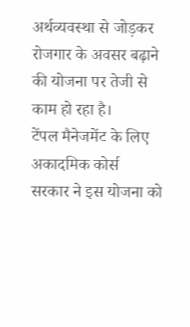अर्थव्यवस्था से जोड़कर रोजगार के अवसर बढ़ाने की योजना पर तेजी से काम हो रहा है।
टेंपल मैनेजमेंट के लिए अकादमिक कोर्स
सरकार ने इस योजना को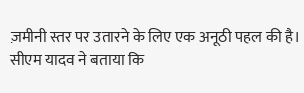ज़मीनी स्तर पर उतारने के लिए एक अनूठी पहल की है। सीएम यादव ने बताया कि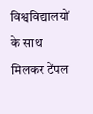विश्वविद्यालयों के साथ मिलकर टेंपल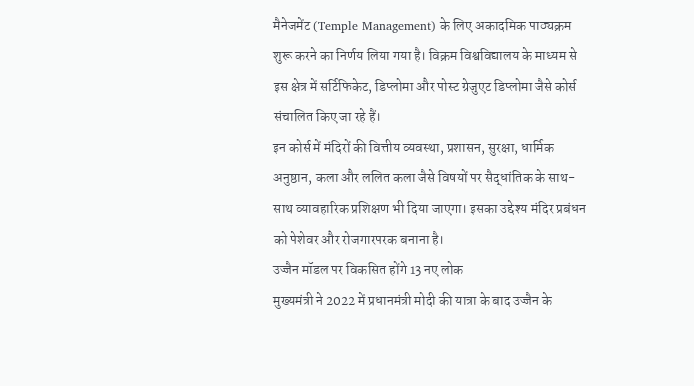मैनेजमेंट (Temple Management) के लिए अकादमिक पाठ्यक्रम शुरू करने का निर्णय लिया गया है। विक्रम विश्वविद्यालय के माध्यम से इस क्षेत्र में सर्टिफिकेट, डिप्लोमा और पोस्ट ग्रेजुएट डिप्लोमा जैसे कोर्स संचालित किए जा रहे हैं।
इन कोर्स में मंदिरों की वित्तीय व्यवस्था, प्रशासन, सुरक्षा, धार्मिक अनुष्ठान, कला और ललित कला जैसे विषयों पर सैद्धांतिक के साथ-साथ व्यावहारिक प्रशिक्षण भी दिया जाएगा। इसका उद्देश्य मंदिर प्रबंधन को पेशेवर और रोजगारपरक बनाना है।
उज्जैन मॉडल पर विकसित होंगे 13 नए लोक
मुख्यमंत्री ने 2022 में प्रधानमंत्री मोदी की यात्रा के बाद उज्जैन के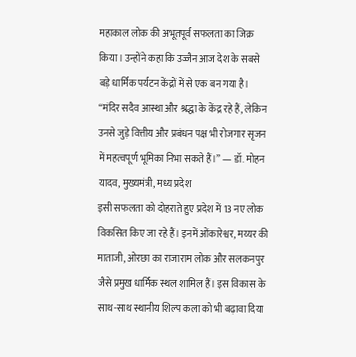महाकाल लोक की अभूतपूर्व सफलता का जिक्र किया। उन्होंने कहा कि उज्जैन आज देश के सबसे बड़े धार्मिक पर्यटन केंद्रों में से एक बन गया है।
“मंदिर सदैव आस्था और श्रद्धा के केंद्र रहे हैं, लेकिन उनसे जुड़े वित्तीय और प्रबंधन पक्ष भी रोजगार सृजन में महत्वपूर्ण भूमिका निभा सकते हैं।” — डॉ. मोहन यादव, मुख्यमंत्री, मध्य प्रदेश
इसी सफलता को दोहराते हुए प्रदेश में 13 नए लोक विकसित किए जा रहे हैं। इनमें ओंकारेश्वर, मय्यर की माताजी, ओरछा का राजाराम लोक और सलकनपुर जैसे प्रमुख धार्मिक स्थल शामिल हैं। इस विकास के साथ-साथ स्थानीय शिल्प कला को भी बढ़ावा दिया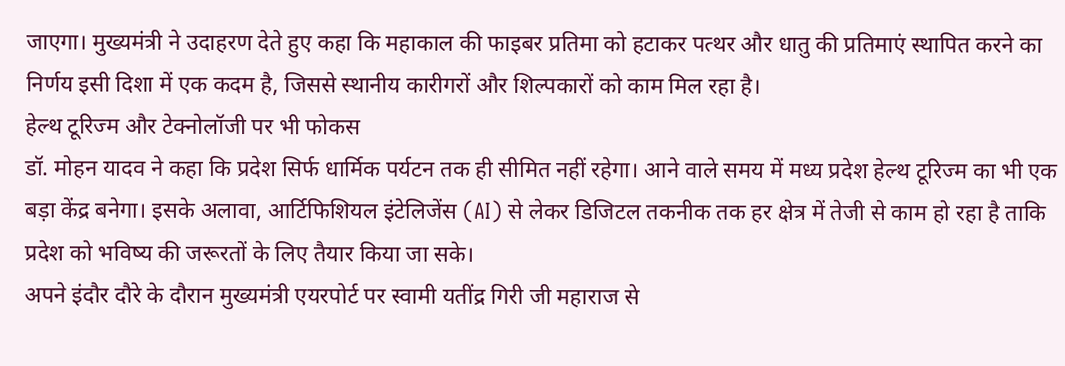जाएगा। मुख्यमंत्री ने उदाहरण देते हुए कहा कि महाकाल की फाइबर प्रतिमा को हटाकर पत्थर और धातु की प्रतिमाएं स्थापित करने का निर्णय इसी दिशा में एक कदम है, जिससे स्थानीय कारीगरों और शिल्पकारों को काम मिल रहा है।
हेल्थ टूरिज्म और टेक्नोलॉजी पर भी फोकस
डॉ. मोहन यादव ने कहा कि प्रदेश सिर्फ धार्मिक पर्यटन तक ही सीमित नहीं रहेगा। आने वाले समय में मध्य प्रदेश हेल्थ टूरिज्म का भी एक बड़ा केंद्र बनेगा। इसके अलावा, आर्टिफिशियल इंटेलिजेंस (AI) से लेकर डिजिटल तकनीक तक हर क्षेत्र में तेजी से काम हो रहा है ताकि प्रदेश को भविष्य की जरूरतों के लिए तैयार किया जा सके।
अपने इंदौर दौरे के दौरान मुख्यमंत्री एयरपोर्ट पर स्वामी यतींद्र गिरी जी महाराज से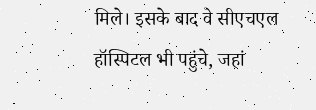मिले। इसके बाद वे सीएचएल हॉस्पिटल भी पहुंचे, जहां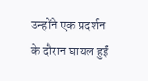उन्होंने एक प्रदर्शन के दौरान घायल हुईं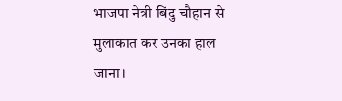भाजपा नेत्री बिंदु चौहान से मुलाकात कर उनका हाल जाना।